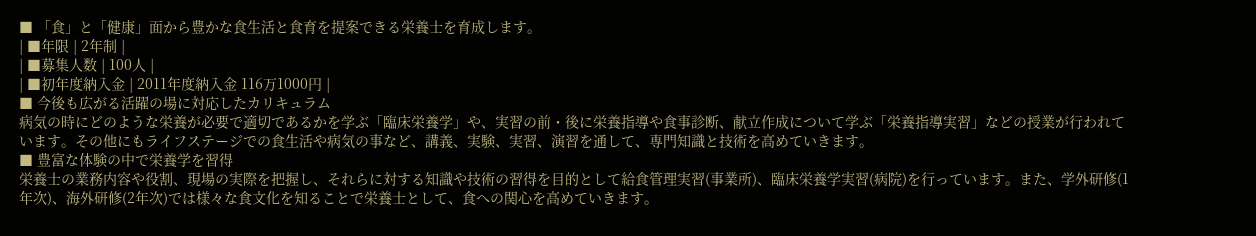■ 「食」と「健康」面から豊かな食生活と食育を提案できる栄養士を育成します。
| ■年限 | 2年制 |
| ■募集人数 | 100人 |
| ■初年度納入金 | 2011年度納入金 116万1000円 |
■ 今後も広がる活躍の場に対応したカリキュラム
病気の時にどのような栄養が必要で適切であるかを学ぶ「臨床栄養学」や、実習の前・後に栄養指導や食事診断、献立作成について学ぶ「栄養指導実習」などの授業が行われています。その他にもライフステージでの食生活や病気の事など、講義、実験、実習、演習を通して、専門知識と技術を高めていきます。
■ 豊富な体験の中で栄養学を習得
栄養士の業務内容や役割、現場の実際を把握し、それらに対する知識や技術の習得を目的として給食管理実習(事業所)、臨床栄養学実習(病院)を行っています。また、学外研修(1年次)、海外研修(2年次)では様々な食文化を知ることで栄養士として、食への関心を高めていきます。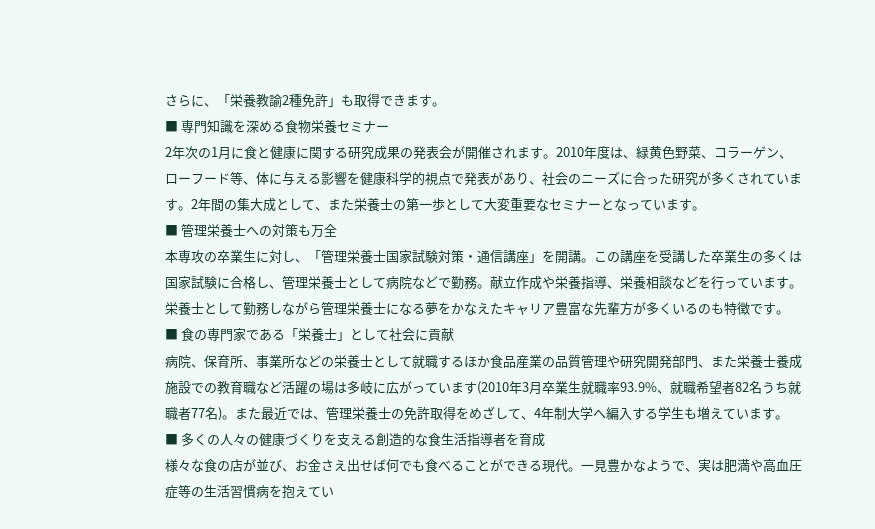さらに、「栄養教諭2種免許」も取得できます。
■ 専門知識を深める食物栄養セミナー
2年次の1月に食と健康に関する研究成果の発表会が開催されます。2010年度は、緑黄色野菜、コラーゲン、ローフード等、体に与える影響を健康科学的視点で発表があり、社会のニーズに合った研究が多くされています。2年間の集大成として、また栄養士の第一歩として大変重要なセミナーとなっています。
■ 管理栄養士への対策も万全
本専攻の卒業生に対し、「管理栄養士国家試験対策・通信講座」を開講。この講座を受講した卒業生の多くは国家試験に合格し、管理栄養士として病院などで勤務。献立作成や栄養指導、栄養相談などを行っています。栄養士として勤務しながら管理栄養士になる夢をかなえたキャリア豊富な先輩方が多くいるのも特徴です。
■ 食の専門家である「栄養士」として社会に貢献
病院、保育所、事業所などの栄養士として就職するほか食品産業の品質管理や研究開発部門、また栄養士養成施設での教育職など活躍の場は多岐に広がっています(2010年3月卒業生就職率93.9%、就職希望者82名うち就職者77名)。また最近では、管理栄養士の免許取得をめざして、4年制大学へ編入する学生も増えています。
■ 多くの人々の健康づくりを支える創造的な食生活指導者を育成
様々な食の店が並び、お金さえ出せば何でも食べることができる現代。一見豊かなようで、実は肥満や高血圧症等の生活習慣病を抱えてい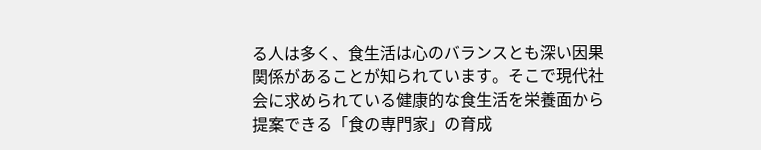る人は多く、食生活は心のバランスとも深い因果関係があることが知られています。そこで現代社会に求められている健康的な食生活を栄養面から提案できる「食の専門家」の育成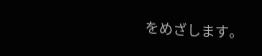をめざします。